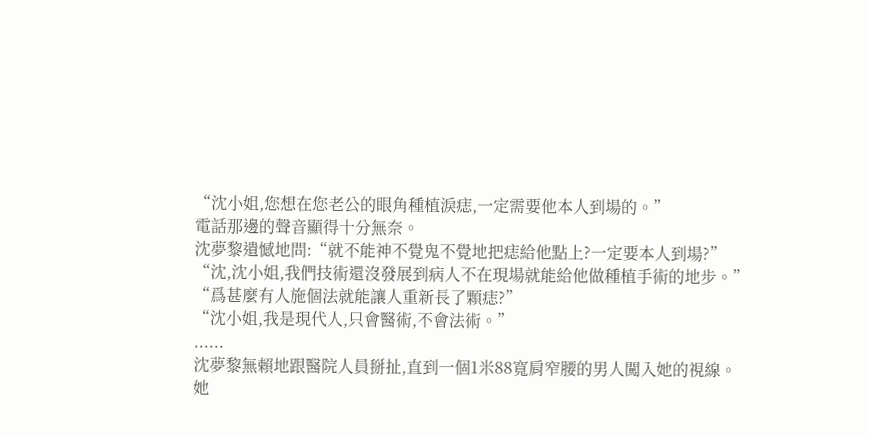“沈小姐,您想在您老公的眼角種植淚痣,一定需要他本人到場的。”
電話那邊的聲音顯得十分無奈。
沈夢黎遺憾地問:“就不能神不覺鬼不覺地把痣給他點上?一定要本人到場?”
“沈,沈小姐,我們技術還沒發展到病人不在現場就能給他做種植手術的地步。”
“爲甚麼有人施個法就能讓人重新長了顆痣?”
“沈小姐,我是現代人,只會醫術,不會法術。”
......
沈夢黎無賴地跟醫院人員掰扯,直到一個1米88寬肩窄腰的男人闖入她的視線。
她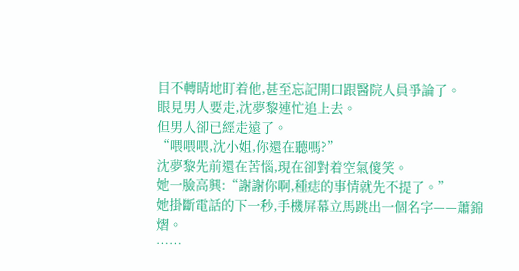目不轉睛地盯着他,甚至忘記開口跟醫院人員爭論了。
眼見男人要走,沈夢黎連忙追上去。
但男人卻已經走遠了。
“喂喂喂,沈小姐,你還在聽嗎?”
沈夢黎先前還在苦惱,現在卻對着空氣傻笑。
她一臉高興:“謝謝你啊,種痣的事情就先不提了。”
她掛斷電話的下一秒,手機屏幕立馬跳出一個名字——蕭錦熠。
……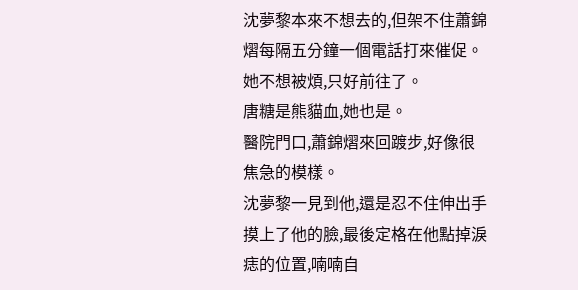沈夢黎本來不想去的,但架不住蕭錦熠每隔五分鐘一個電話打來催促。
她不想被煩,只好前往了。
唐糖是熊貓血,她也是。
醫院門口,蕭錦熠來回踱步,好像很焦急的模樣。
沈夢黎一見到他,還是忍不住伸出手摸上了他的臉,最後定格在他點掉淚痣的位置,喃喃自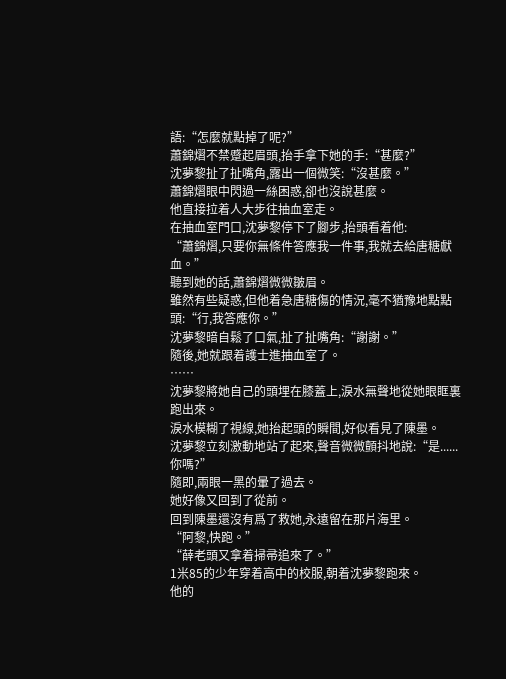語:“怎麼就點掉了呢?”
蕭錦熠不禁蹙起眉頭,抬手拿下她的手:“甚麼?”
沈夢黎扯了扯嘴角,露出一個微笑:“沒甚麼。”
蕭錦熠眼中閃過一絲困惑,卻也沒說甚麼。
他直接拉着人大步往抽血室走。
在抽血室門口,沈夢黎停下了腳步,抬頭看着他:
“蕭錦熠,只要你無條件答應我一件事,我就去給唐糖獻血。”
聽到她的話,蕭錦熠微微皺眉。
雖然有些疑惑,但他着急唐糖傷的情況,毫不猶豫地點點頭:“行,我答應你。”
沈夢黎暗自鬆了口氣,扯了扯嘴角:“謝謝。”
隨後,她就跟着護士進抽血室了。
……
沈夢黎將她自己的頭埋在膝蓋上,淚水無聲地從她眼眶裏跑出來。
淚水模糊了視線,她抬起頭的瞬間,好似看見了陳墨。
沈夢黎立刻激動地站了起來,聲音微微顫抖地說:“是......你嗎?”
隨即,兩眼一黑的暈了過去。
她好像又回到了從前。
回到陳墨還沒有爲了救她,永遠留在那片海里。
“阿黎,快跑。”
“薛老頭又拿着掃帚追來了。”
1米85的少年穿着高中的校服,朝着沈夢黎跑來。
他的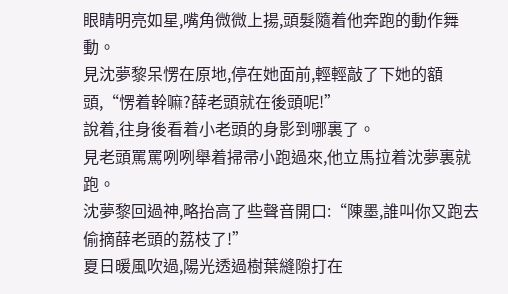眼睛明亮如星,嘴角微微上揚,頭髮隨着他奔跑的動作舞動。
見沈夢黎呆愣在原地,停在她面前,輕輕敲了下她的額頭,“愣着幹嘛?薛老頭就在後頭呢!”
說着,往身後看着小老頭的身影到哪裏了。
見老頭罵罵咧咧舉着掃帚小跑過來,他立馬拉着沈夢裏就跑。
沈夢黎回過神,略抬高了些聲音開口:“陳墨,誰叫你又跑去偷摘薛老頭的荔枝了!”
夏日暖風吹過,陽光透過樹葉縫隙打在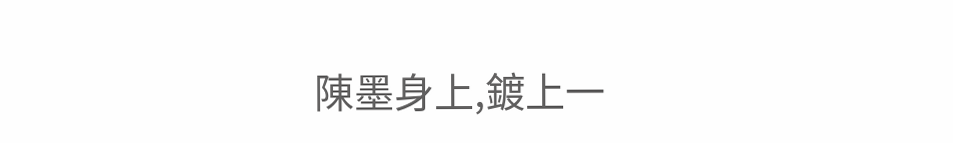陳墨身上,鍍上一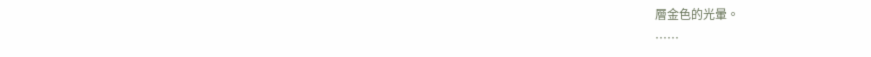層金色的光暈。
……